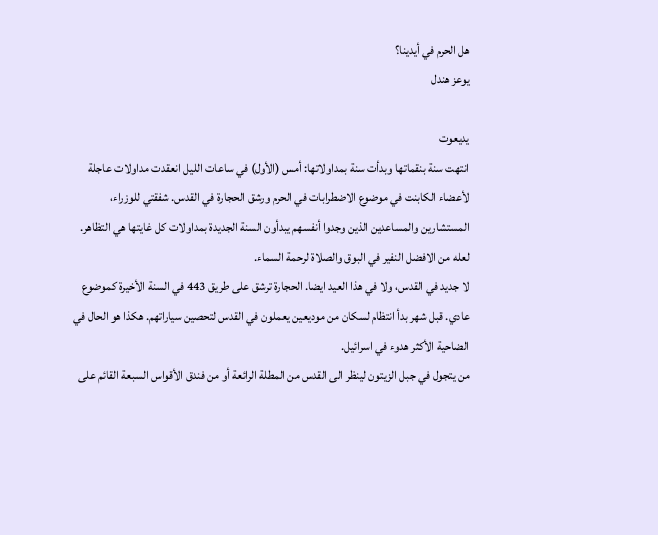هل الحرم في أيدينا؟
يوعز هندل

يديعوت
انتهت سنة بنقماتها وبدأت سنة بمداولاتها: أمس (الأول) في ساعات الليل انعقدت مداولات عاجلة لأعضاء الكابنت في موضوع الاضطرابات في الحرم ورشق الحجارة في القدس. شفقتي للوزراء، المستشارين والمساعدين الذين وجدوا أنفسهم يبدأون السنة الجديدة بمداولات كل غايتها هي التظاهر. لعله من الافضل النفير في البوق والصلاة لرحمة السماء.
لا جديد في القدس، ولا في هذا العيد ايضا. الحجارة ترشق على طريق 443 في السنة الأخيرة كموضوع عادي. قبل شهر بدأ انتظام لسكان من موديعين يعملون في القدس لتحصين سياراتهم. هكذا هو الحال في الضاحية الأكثر هدوء في اسرائيل.
من يتجول في جبل الزيتون لينظر الى القدس من المطلة الرائعة أو من فندق الأقواس السبعة القائم على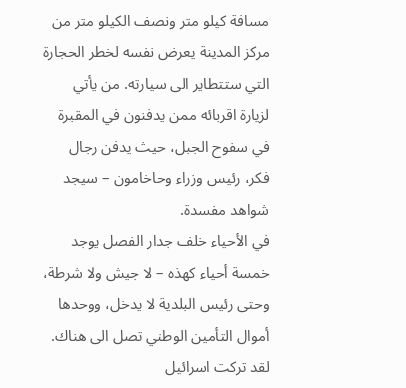مسافة كيلو متر ونصف الكيلو متر من مركز المدينة يعرض نفسه لخطر الحجارة التي ستتطاير الى سيارته. من يأتي لزيارة اقربائه ممن يدفنون في المقبرة في سفوح الجبل، حيث يدفن رجال فكر، رئيس وزراء وحاخامون – سيجد شواهد مفسدة.
في الأحياء خلف جدار الفصل يوجد خمسة أحياء كهذه – لا جيش ولا شرطة، وحتى رئيس البلدية لا يدخل، ووحدها أموال التأمين الوطني تصل الى هناك. لقد تركت اسرائيل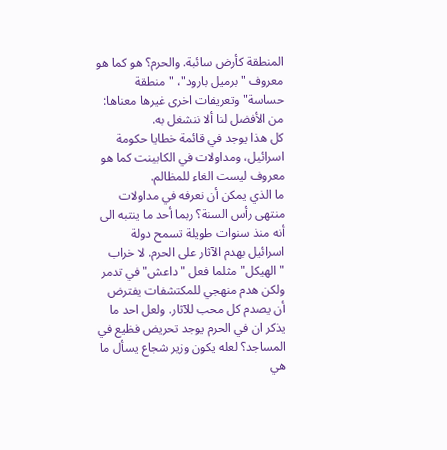المنطقة كأرض سائبة. والحرم؟ هو كما هو معروف "برميل بارود"، "منطقة حساسة" وتعريفات اخرى غيرها معناها: من الأفضل لنا ألا ننشغل به.
كل هذا يوجد في قائمة خطايا حكومة اسرائيل، ومداولات في الكابينت كما هو معروف ليست الغاء للمظالم.
ما الذي يمكن أن نعرفه في مداولات منتهى رأس السنة؟ ربما أحد ما ينتبه الى أنه منذ سنوات طويلة تسمح دولة اسرائيل بهدم الآثار على الحرم. لا خراب "الهيكل" مثلما فعل "داعش" في تدمر ولكن هدم منهجي للمكتشفات يفترض أن يصدم كل محب للآثار. ولعل احد ما يذكر ان في الحرم يوجد تحريض فظيع في المساجد؟ لعله يكون وزير شجاع يسأل ما هي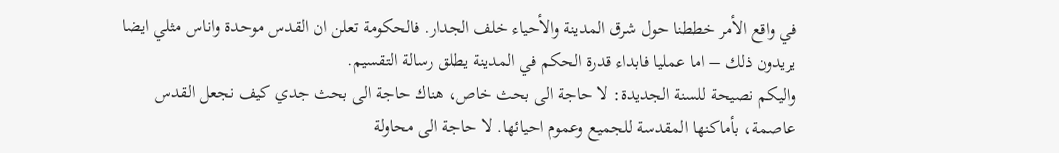في واقع الأمر خططنا حول شرق المدينة والأحياء خلف الجدار. فالحكومة تعلن ان القدس موحدة واناس مثلي ايضا يريدون ذلك – اما عمليا فابداء قدرة الحكم في المدينة يطلق رسالة التقسيم.
واليكم نصيحة للسنة الجديدة: لا حاجة الى بحث خاص، هناك حاجة الى بحث جدي كيف نجعل القدس عاصمة، بأماكنها المقدسة للجميع وعموم احيائها. لا حاجة الى محاولة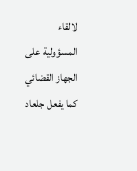لالقاء المسؤولية على الجهاز القضائي كما يفعل جلعاد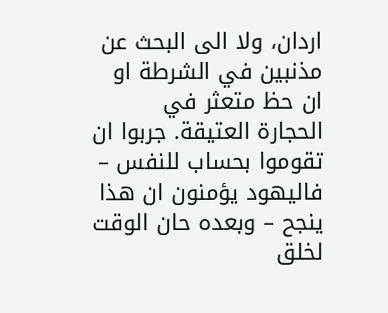اردان، ولا الى البحث عن مذنبين في الشرطة او ان حظ متعثر في الحجارة العتيقة. جربوا ان تقوموا بحساب للنفس – فاليهود يؤمنون ان هذا ينجح – وبعده حان الوقت لخلق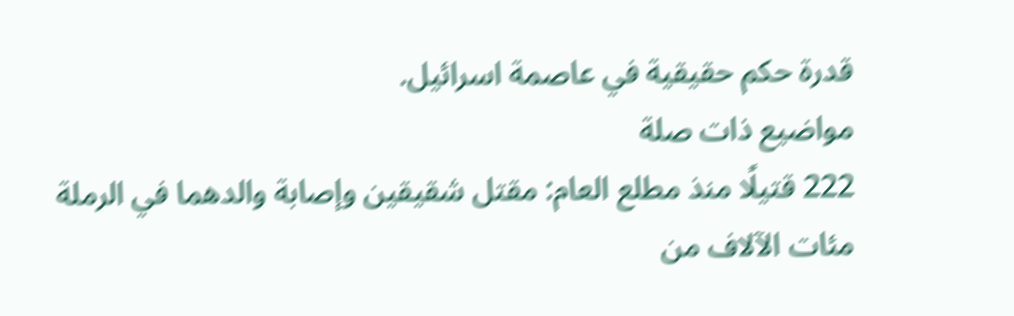قدرة حكم حقيقية في عاصمة اسرائيل.
مواضيع ذات صلة
222 قتيلًا منذ مطلع العام: مقتل شقيقين وإصابة والدهما في الرملة
مئات الآلاف من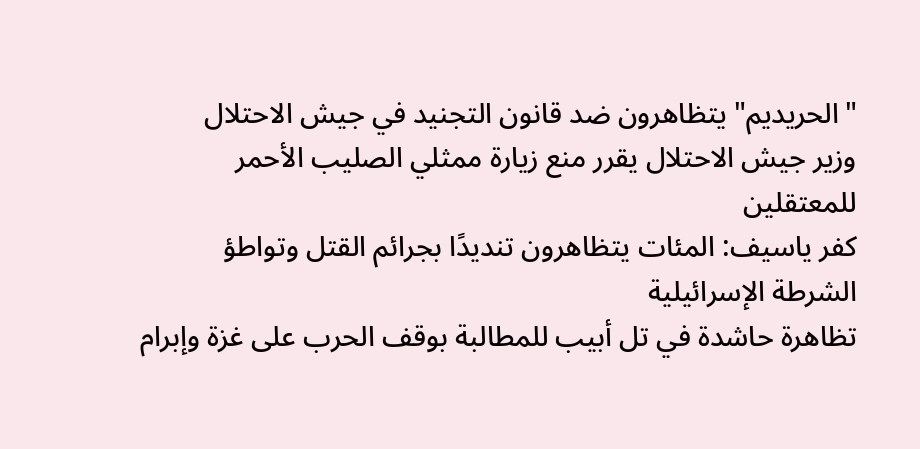"الحريديم" يتظاهرون ضد قانون التجنيد في جيش الاحتلال
وزير جيش الاحتلال يقرر منع زيارة ممثلي الصليب الأحمر للمعتقلين
كفر ياسيف: المئات يتظاهرون تنديدًا بجرائم القتل وتواطؤ الشرطة الإسرائيلية
تظاهرة حاشدة في تل أبيب للمطالبة بوقف الحرب على غزة وإبرام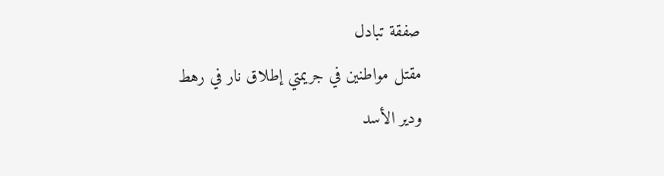صفقة تبادل
مقتل مواطنين في جريمتي إطلاق نار في رهط ودير الأسد